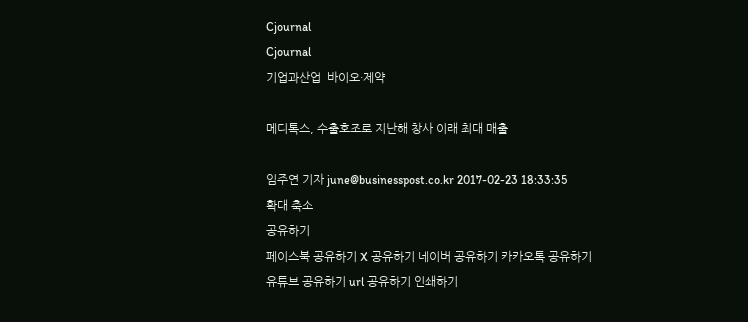Cjournal
Cjournal
기업과산업  바이오·제약

메디톡스, 수출호조로 지난해 창사 이래 최대 매출

임주연 기자 june@businesspost.co.kr 2017-02-23 18:33:35
확대 축소
공유하기
페이스북 공유하기 X 공유하기 네이버 공유하기 카카오톡 공유하기 유튜브 공유하기 url 공유하기 인쇄하기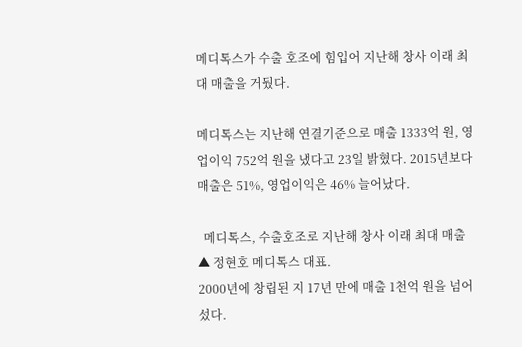메디톡스가 수출 호조에 힘입어 지난해 창사 이래 최대 매출을 거뒀다.

메디톡스는 지난해 연결기준으로 매출 1333억 원, 영업이익 752억 원을 냈다고 23일 밝혔다. 2015년보다 매출은 51%, 영업이익은 46% 늘어났다.

  메디톡스, 수출호조로 지난해 창사 이래 최대 매출
▲ 정현호 메디톡스 대표.
2000년에 창립된 지 17년 만에 매출 1천억 원을 넘어섰다.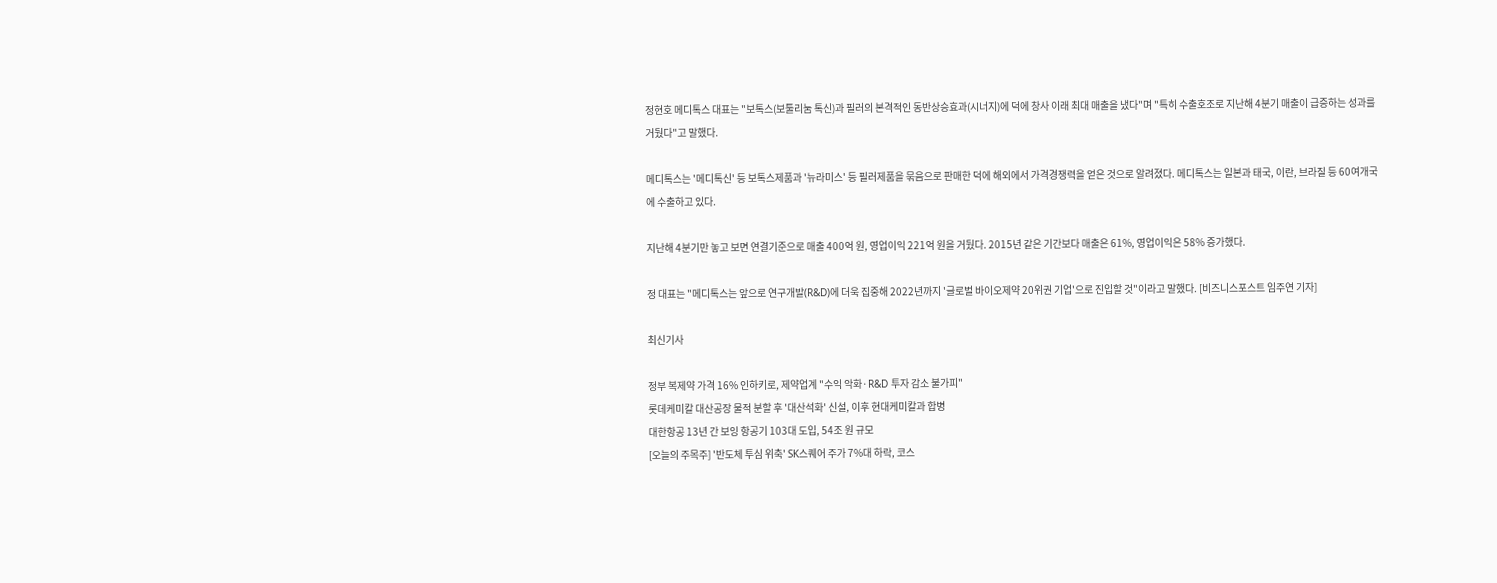정현호 메디톡스 대표는 "보톡스(보툴리눔 톡신)과 필러의 본격적인 동반상승효과(시너지)에 덕에 창사 이래 최대 매출을 냈다"며 "특히 수출호조로 지난해 4분기 매출이 급증하는 성과를 거뒀다"고 말했다.

메디톡스는 '메디톡신' 등 보톡스제품과 '뉴라미스' 등 필러제품을 묶음으로 판매한 덕에 해외에서 가격경쟁력을 얻은 것으로 알려졌다. 메디톡스는 일본과 태국, 이란, 브라질 등 60여개국에 수출하고 있다.

지난해 4분기만 놓고 보면 연결기준으로 매출 400억 원, 영업이익 221억 원을 거뒀다. 2015년 같은 기간보다 매출은 61%, 영업이익은 58% 증가했다.

정 대표는 "메디톡스는 앞으로 연구개발(R&D)에 더욱 집중해 2022년까지 '글로벌 바이오제약 20위권 기업'으로 진입할 것"이라고 말했다. [비즈니스포스트 임주연 기자]

최신기사

정부 복제약 가격 16% 인하키로, 제약업계 "수익 악화·R&D 투자 감소 불가피"
롯데케미칼 대산공장 물적 분할 후 '대산석화' 신설, 이후 현대케미칼과 합병
대한항공 13년 간 보잉 항공기 103대 도입, 54조 원 규모
[오늘의 주목주] '반도체 투심 위축' SK스퀘어 주가 7%대 하락, 코스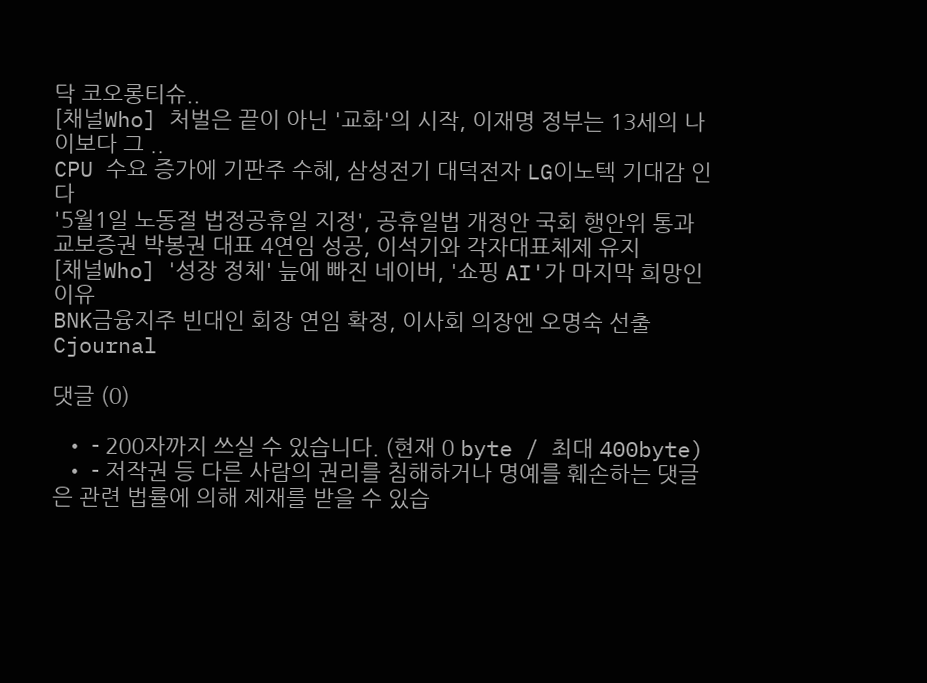닥 코오롱티슈..
[채널Who] 처벌은 끝이 아닌 '교화'의 시작, 이재명 정부는 13세의 나이보다 그 ..
CPU 수요 증가에 기판주 수혜, 삼성전기 대덕전자 LG이노텍 기대감 인다
'5월1일 노동절 법정공휴일 지정', 공휴일법 개정안 국회 행안위 통과
교보증권 박봉권 대표 4연임 성공, 이석기와 각자대표체제 유지
[채널Who] '성장 정체' 늪에 빠진 네이버, '쇼핑 AI'가 마지막 희망인 이유
BNK금융지주 빈대인 회장 연임 확정, 이사회 의장엔 오명숙 선출
Cjournal

댓글 (0)

  • - 200자까지 쓰실 수 있습니다. (현재 0 byte / 최대 400byte)
  • - 저작권 등 다른 사람의 권리를 침해하거나 명예를 훼손하는 댓글은 관련 법률에 의해 제재를 받을 수 있습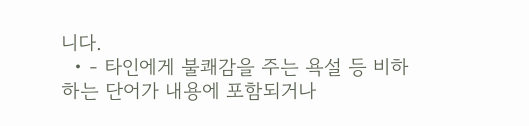니다.
  • - 타인에게 불쾌감을 주는 욕설 등 비하하는 단어가 내용에 포함되거나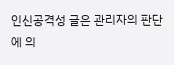인신공격성 글은 관리자의 판단에 의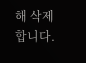해 삭제 합니다.